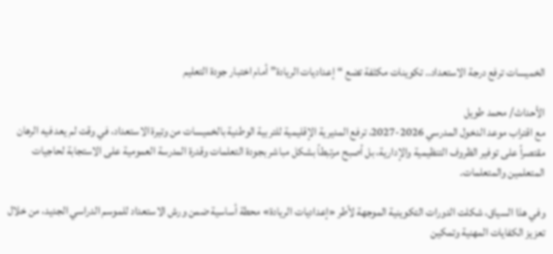الخميسات ترفع درجة الاستعداد.. تكوينات مكثفة تضع “إعداديات الريادة” أمام اختبار جودة التعليم

الأحداث/ محمد طويل
مع اقتراب موعد الدخول المدرسي 2026-2027، ترفع المديرية الإقليمية للتربية الوطنية بالخميسات من وتيرة الاستعداد، في وقت لم يعد فيه الرهان مقتصراً على توفير الظروف التنظيمية والإدارية، بل أصبح مرتبطاً بشكل مباشر بجودة التعلمات وقدرة المدرسة العمومية على الاستجابة لحاجيات المتعلمين والمتعلمات.

وفي هذا السياق، شكلت الدورات التكوينية الموجهة لأطر «إعداديات الريادة» محطة أساسية ضمن ورش الاستعداد للموسم الدراسي الجديد، من خلال تعزيز الكفايات المهنية وتمكين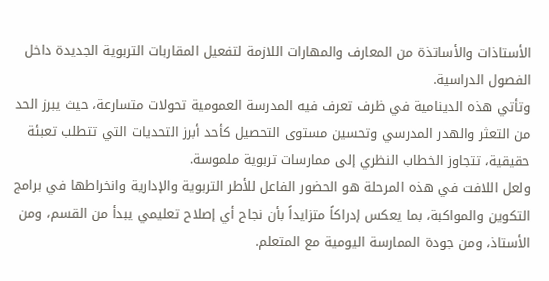الأستاذات والأساتذة من المعارف والمهارات اللازمة لتفعيل المقاربات التربوية الجديدة داخل الفصول الدراسية.
وتأتي هذه الدينامية في ظرف تعرف فيه المدرسة العمومية تحولات متسارعة، حيث يبرز الحد من التعثر والهدر المدرسي وتحسين مستوى التحصيل كأحد أبرز التحديات التي تتطلب تعبئة حقيقية، تتجاوز الخطاب النظري إلى ممارسات تربوية ملموسة.
ولعل اللافت في هذه المرحلة هو الحضور الفاعل للأطر التربوية والإدارية وانخراطها في برامج التكوين والمواكبة، بما يعكس إدراكاً متزايداً بأن نجاح أي إصلاح تعليمي يبدأ من القسم، ومن الأستاذ، ومن جودة الممارسة اليومية مع المتعلم.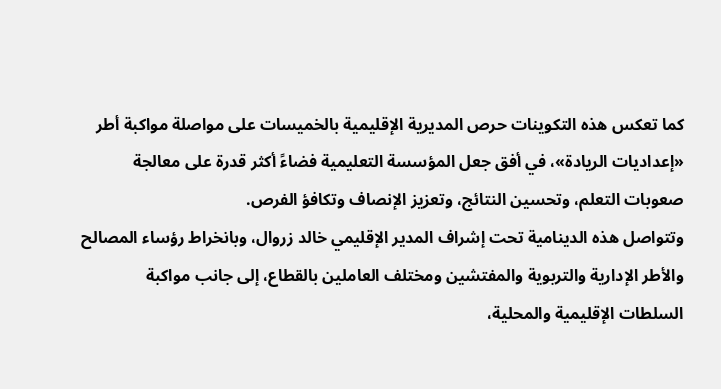كما تعكس هذه التكوينات حرص المديرية الإقليمية بالخميسات على مواصلة مواكبة أطر «إعداديات الريادة»، في أفق جعل المؤسسة التعليمية فضاءً أكثر قدرة على معالجة صعوبات التعلم، وتحسين النتائج، وتعزيز الإنصاف وتكافؤ الفرص.
وتتواصل هذه الدينامية تحت إشراف المدير الإقليمي خالد زروال، وبانخراط رؤساء المصالح والأطر الإدارية والتربوية والمفتشين ومختلف العاملين بالقطاع، إلى جانب مواكبة السلطات الإقليمية والمحلية،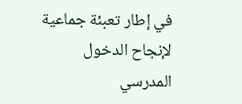في إطار تعبئة جماعية لإنجاح الدخول المدرسي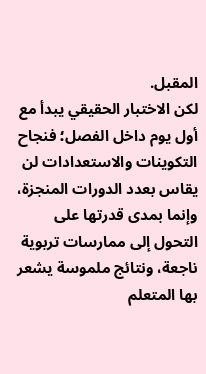المقبل.
لكن الاختبار الحقيقي يبدأ مع أول يوم داخل الفصل؛ فنجاح التكوينات والاستعدادات لن يقاس بعدد الدورات المنجزة، وإنما بمدى قدرتها على التحول إلى ممارسات تربوية ناجعة، ونتائج ملموسة يشعر بها المتعلم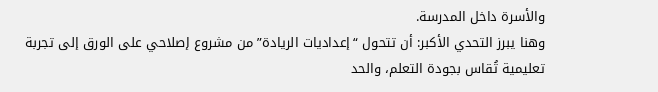والأسرة داخل المدرسة.
وهنا يبرز التحدي الأكبر: أن تتحول “إعداديات الريادة” من مشروع إصلاحي على الورق إلى تجربة تعليمية تُقاس بجودة التعلم، والحد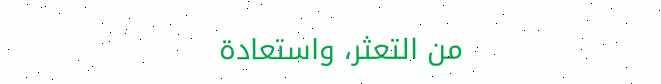من التعثر، واستعادة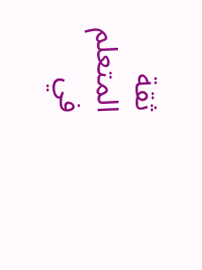ثقة المتعلم في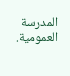المدرسة العمومية.